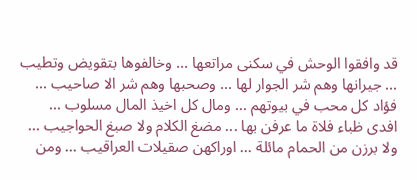قد وافقوا الوحش في سكنى مراتعها ... وخالفوها بتقويض وتطيب ... جيرانها وهم شر الجوار لها ... وصحبها وهم شر الا صاحيب ... فؤاد كل محب في بيوتهم ... ومال كل اخيذ المال مسلوب ... افدى ظباء فلاة ما عرفن بها ... مضغ الكلام ولا صبغ الحواجيب ... ولا برزن من الحمام مائلة ... اوراكهن صقيلات العراقيب ... ومن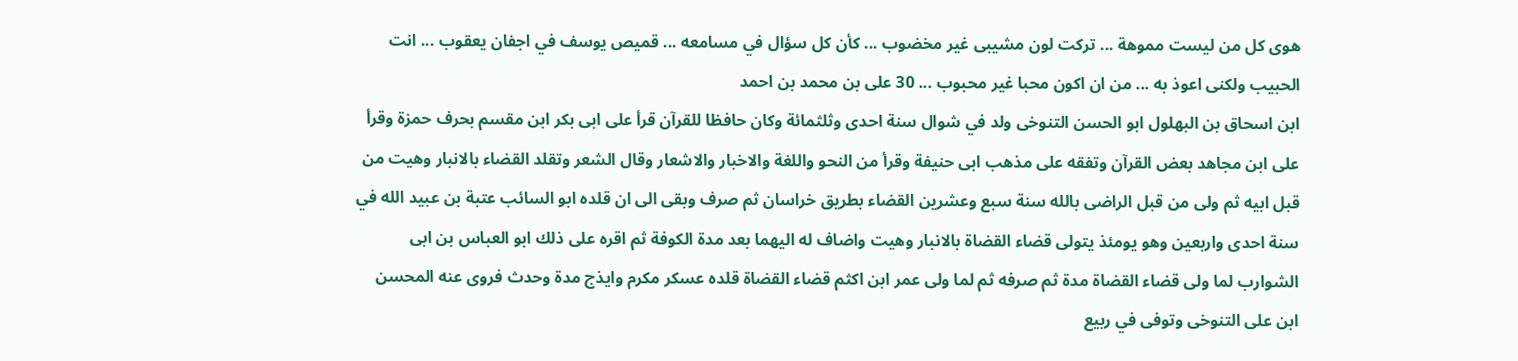هوى كل من ليست مموهة ... تركت لون مشيبى غير مخضوب ... كأن كل سؤال في مسامعه ... قميص يوسف في اجفان يعقوب ... انت الحبيب ولكنى اعوذ به ... من ان اكون محبا غير محبوب ... 30 على بن محمد بن احمد
ابن اسحاق بن البهلول ابو الحسن التنوخى ولد في شوال سنة احدى وثلثمائة وكان حافظا للقرآن قرأ على ابى بكر ابن مقسم بحرف حمزة وقرأ على ابن مجاهد بعض القرآن وتفقه على مذهب ابى حنيفة وقرأ من النحو واللغة والاخبار والاشعار وقال الشعر وتقلد القضاء بالانبار وهيت من قبل ابيه ثم ولى من قبل الراضى بالله سنة سبع وعشرين القضاء بطريق خراسان ثم صرف وبقى الى ان قلده ابو السائب عتبة بن عبيد الله في سنة احدى واربعين وهو يومئذ يتولى قضاء القضاة بالانبار وهيت واضاف له اليهما بعد مدة الكوفة ثم اقره على ذلك ابو العباس بن ابى الشوارب لما ولى قضاء القضاة مدة ثم صرفه ثم لما ولى عمر ابن اكثم قضاء القضاة قلده عسكر مكرم وايذج مدة وحدث فروى عنه المحسن ابن على التنوخى وتوفى في ربيع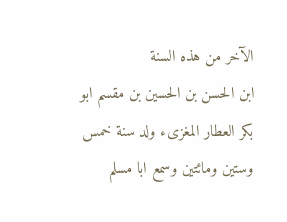الآخر من هذه السنة
ابن الحسن بن الحسين بن مقسم ابو بكر العطار المغزىء ولد سنة خمس وستين ومائتين وسمع ابا مسلم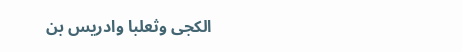الكجى وثعلبا وادريس بن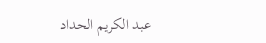عبد الكريم الحداد